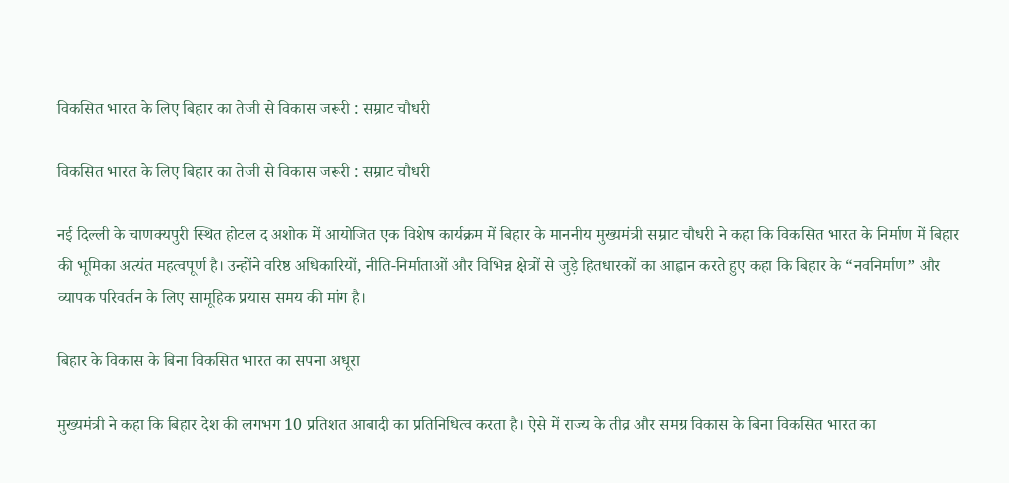विकसित भारत के लिए बिहार का तेजी से विकास जरूरी : सम्राट चौधरी

विकसित भारत के लिए बिहार का तेजी से विकास जरूरी : सम्राट चौधरी

नई दिल्ली के चाणक्यपुरी स्थित होटल द अशोक में आयोजित एक विशेष कार्यक्रम में बिहार के माननीय मुख्यमंत्री सम्राट चौधरी ने कहा कि विकसित भारत के निर्माण में बिहार की भूमिका अत्यंत महत्वपूर्ण है। उन्होंने वरिष्ठ अधिकारियों, नीति-निर्माताओं और विभिन्न क्षेत्रों से जुड़े हितधारकों का आह्वान करते हुए कहा कि बिहार के “नवनिर्माण” और व्यापक परिवर्तन के लिए सामूहिक प्रयास समय की मांग है।

बिहार के विकास के बिना विकसित भारत का सपना अधूरा

मुख्यमंत्री ने कहा कि बिहार देश की लगभग 10 प्रतिशत आबादी का प्रतिनिधित्व करता है। ऐसे में राज्य के तीव्र और समग्र विकास के बिना विकसित भारत का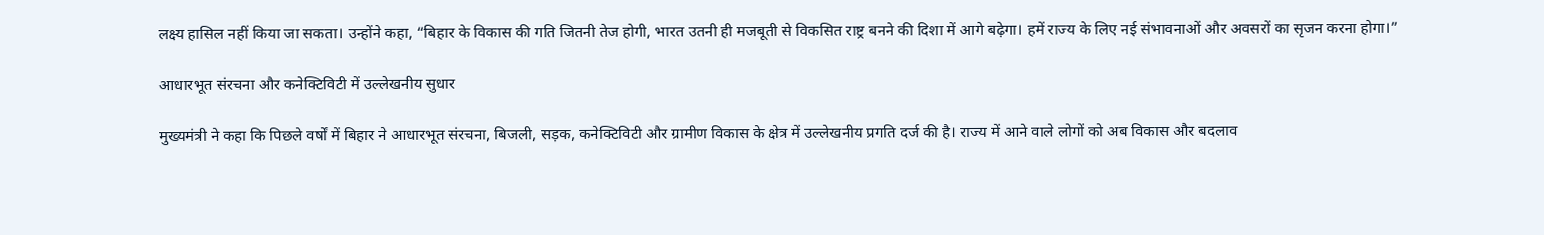लक्ष्य हासिल नहीं किया जा सकता। उन्होंने कहा, “बिहार के विकास की गति जितनी तेज होगी, भारत उतनी ही मजबूती से विकसित राष्ट्र बनने की दिशा में आगे बढ़ेगा। हमें राज्य के लिए नई संभावनाओं और अवसरों का सृजन करना होगा।”

आधारभूत संरचना और कनेक्टिविटी में उल्लेखनीय सुधार

मुख्यमंत्री ने कहा कि पिछले वर्षों में बिहार ने आधारभूत संरचना, बिजली, सड़क, कनेक्टिविटी और ग्रामीण विकास के क्षेत्र में उल्लेखनीय प्रगति दर्ज की है। राज्य में आने वाले लोगों को अब विकास और बदलाव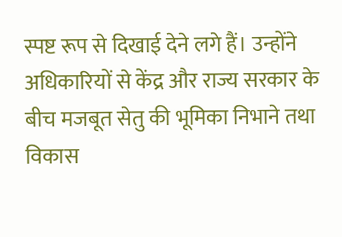स्पष्ट रूप से दिखाई देने लगे हैं। उन्होंने अधिकारियों से केंद्र और राज्य सरकार के बीच मजबूत सेतु की भूमिका निभाने तथा विकास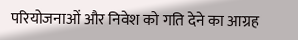परियोजनाओं और निवेश को गति देने का आग्रह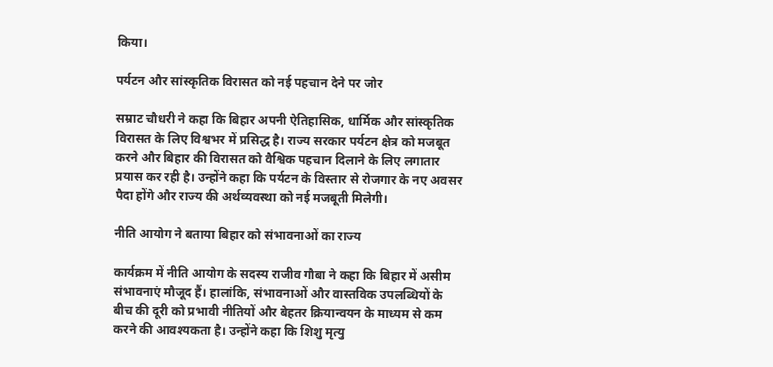किया।

पर्यटन और सांस्कृतिक विरासत को नई पहचान देने पर जोर

सम्राट चौधरी ने कहा कि बिहार अपनी ऐतिहासिक, धार्मिक और सांस्कृतिक विरासत के लिए विश्वभर में प्रसिद्ध है। राज्य सरकार पर्यटन क्षेत्र को मजबूत करने और बिहार की विरासत को वैश्विक पहचान दिलाने के लिए लगातार प्रयास कर रही है। उन्होंने कहा कि पर्यटन के विस्तार से रोजगार के नए अवसर पैदा होंगे और राज्य की अर्थव्यवस्था को नई मजबूती मिलेगी।

नीति आयोग ने बताया बिहार को संभावनाओं का राज्य

कार्यक्रम में नीति आयोग के सदस्य राजीव गौबा ने कहा कि बिहार में असीम संभावनाएं मौजूद हैं। हालांकि, संभावनाओं और वास्तविक उपलब्धियों के बीच की दूरी को प्रभावी नीतियों और बेहतर क्रियान्वयन के माध्यम से कम करने की आवश्यकता है। उन्होंने कहा कि शिशु मृत्यु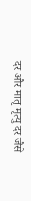दर और मातृ मृत्यु दर जैसे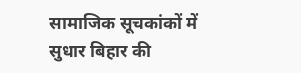सामाजिक सूचकांकों में सुधार बिहार की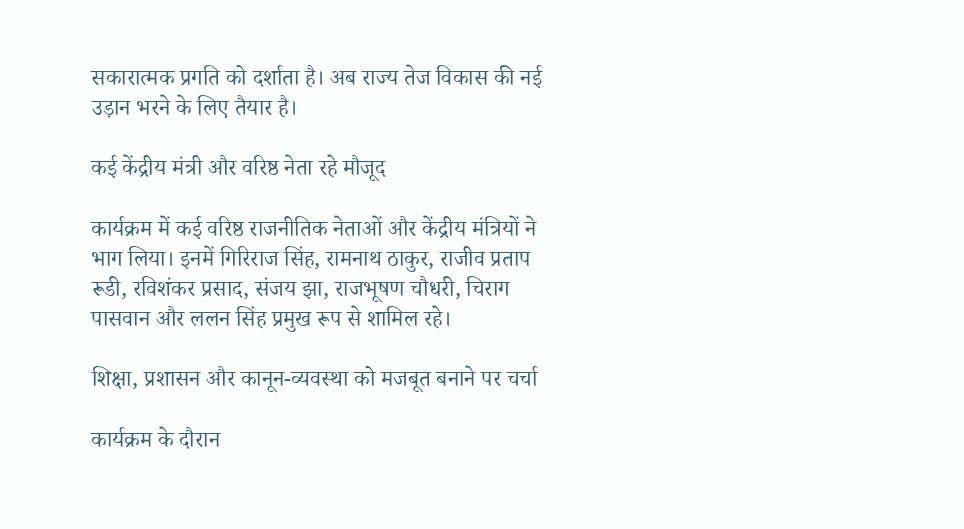सकारात्मक प्रगति को दर्शाता है। अब राज्य तेज विकास की नई उड़ान भरने के लिए तैयार है।

कई केंद्रीय मंत्री और वरिष्ठ नेता रहे मौजूद

कार्यक्रम में कई वरिष्ठ राजनीतिक नेताओं और केंद्रीय मंत्रियों ने भाग लिया। इनमें गिरिराज सिंह, रामनाथ ठाकुर, राजीव प्रताप रूडी, रविशंकर प्रसाद, संजय झा, राजभूषण चौधरी, चिराग पासवान और ललन सिंह प्रमुख रूप से शामिल रहे।

शिक्षा, प्रशासन और कानून-व्यवस्था को मजबूत बनाने पर चर्चा

कार्यक्रम के दौरान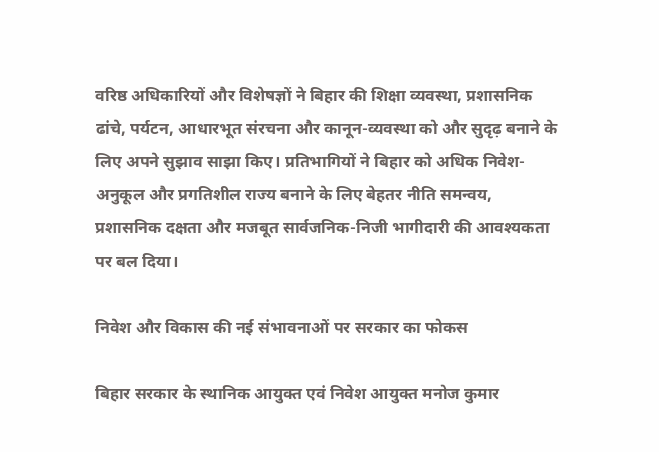वरिष्ठ अधिकारियों और विशेषज्ञों ने बिहार की शिक्षा व्यवस्था, प्रशासनिक ढांचे, पर्यटन, आधारभूत संरचना और कानून-व्यवस्था को और सुदृढ़ बनाने के लिए अपने सुझाव साझा किए। प्रतिभागियों ने बिहार को अधिक निवेश-अनुकूल और प्रगतिशील राज्य बनाने के लिए बेहतर नीति समन्वय, प्रशासनिक दक्षता और मजबूत सार्वजनिक-निजी भागीदारी की आवश्यकता पर बल दिया।

निवेश और विकास की नई संभावनाओं पर सरकार का फोकस

बिहार सरकार के स्थानिक आयुक्त एवं निवेश आयुक्त मनोज कुमार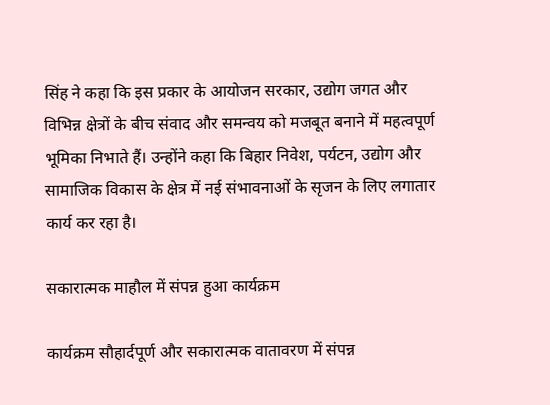सिंह ने कहा कि इस प्रकार के आयोजन सरकार, उद्योग जगत और विभिन्न क्षेत्रों के बीच संवाद और समन्वय को मजबूत बनाने में महत्वपूर्ण भूमिका निभाते हैं। उन्होंने कहा कि बिहार निवेश, पर्यटन, उद्योग और सामाजिक विकास के क्षेत्र में नई संभावनाओं के सृजन के लिए लगातार कार्य कर रहा है।

सकारात्मक माहौल में संपन्न हुआ कार्यक्रम

कार्यक्रम सौहार्दपूर्ण और सकारात्मक वातावरण में संपन्न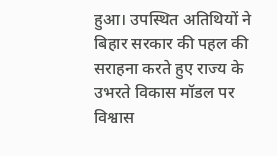हुआ। उपस्थित अतिथियों ने बिहार सरकार की पहल की सराहना करते हुए राज्य के उभरते विकास मॉडल पर विश्वास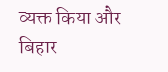व्यक्त किया और बिहार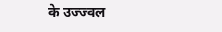के उज्ज्वल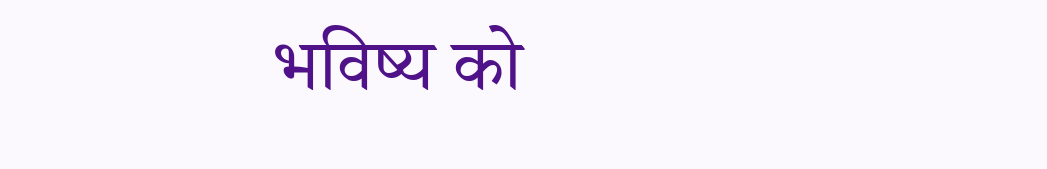भविष्य को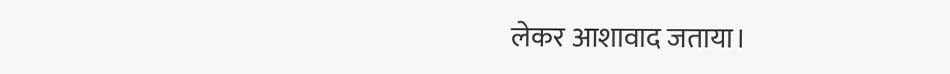लेकर आशावाद जताया।